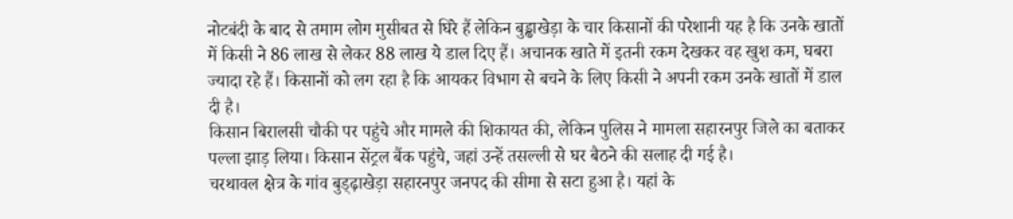नोटबंदी के बाद से तमाम लोग मुसीबत से घिरे हैं लेकिन बुड्ढाखेड़ा के चार किसानों की परेशानी यह है कि उनके खातों में किसी ने 86 लाख से लेकर 88 लाख ये डाल दिए हैं। अचानक खाते में इतनी रकम देखकर वह खुश कम, घबरा ज्यादा रहे हैं। किसानों को लग रहा है कि आयकर विभाग से बचने के लिए किसी ने अपनी रकम उनके खातों में डाल दी है।
किसान बिरालसी चौकी पर पहुंचे और मामले की शिकायत की, लेकिन पुलिस ने मामला सहारनपुर जिले का बताकर पल्ला झाड़ लिया। किसान सेंट्रल बैंक पहुंचे, जहां उन्हें तसल्ली से घर बैठने की सलाह दी गई है।
चरथावल क्षेत्र के गांव बुड्ढ़ाखेड़ा सहारनपुर जनपद की सीमा से सटा हुआ है। यहां के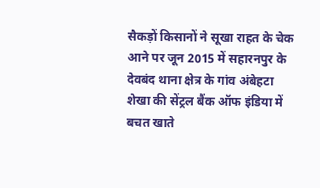सैकड़ों किसानों ने सूखा राहत के चेक आने पर जून 2015 में सहारनपुर के देवबंद थाना क्षेत्र के गांव अंबेहटा शेखा की सेंट्रल बैंक ऑफ इंडिया में बचत खाते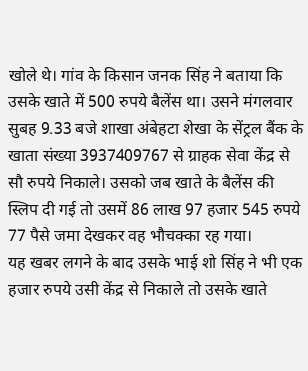खोले थे। गांव के किसान जनक सिंह ने बताया कि उसके खाते में 500 रुपये बैलेंस था। उसने मंगलवार सुबह 9.33 बजे शाखा अंबेहटा शेखा के सेंट्रल बैंक के खाता संख्या 3937409767 से ग्राहक सेवा केंद्र से सौ रुपये निकाले। उसको जब खाते के बैलेंस की स्लिप दी गई तो उसमें 86 लाख 97 हजार 545 रुपये 77 पैसे जमा देखकर वह भौचक्का रह गया।
यह खबर लगने के बाद उसके भाई शो सिंह ने भी एक हजार रुपये उसी केंद्र से निकाले तो उसके खाते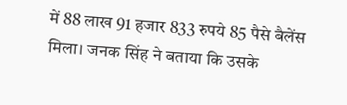में 88 लाख 91 हजार 833 रुपये 85 पैसे बैलेंस मिला। जनक सिंह ने बताया कि उसके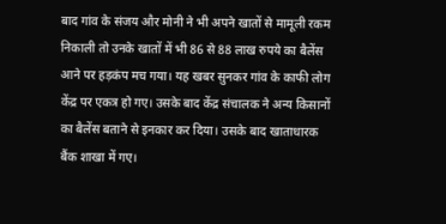बाद गांव के संजय और मोनी ने भी अपने खातों से मामूली रकम निकाली तो उनके खातों में भी 86 से 88 लाख रुपये का बैलेंस आने पर हड़कंप मच गया। यह खबर सुनकर गांव के काफी लोग केंद्र पर एकत्र हो गए। उसके बाद केंद्र संचालक ने अन्य किसानों का बैलेंस बताने से इनकार कर दिया। उसके बाद खाताधारक बैंक शाखा में गए।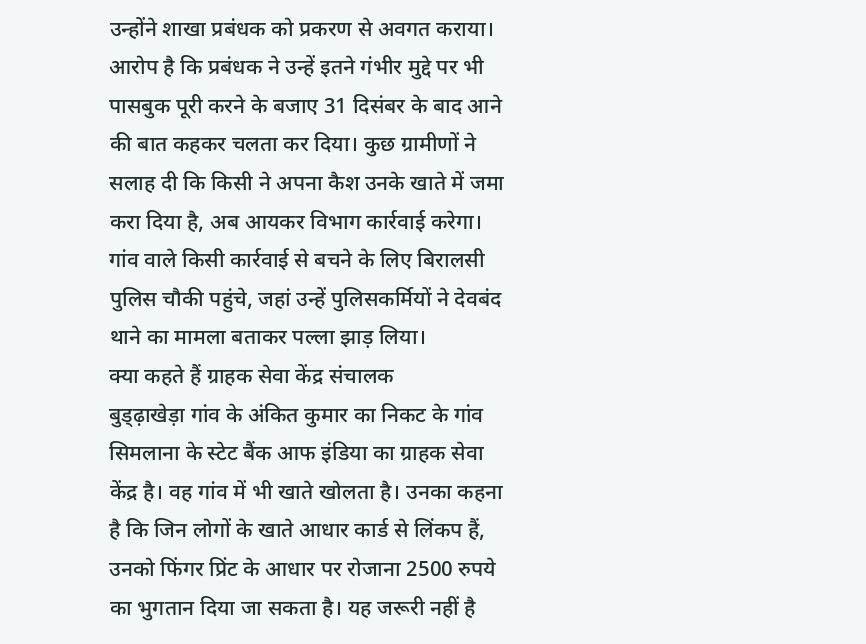उन्होंने शाखा प्रबंधक को प्रकरण से अवगत कराया। आरोप है कि प्रबंधक ने उन्हें इतने गंभीर मुद्दे पर भी पासबुक पूरी करने के बजाए 31 दिसंबर के बाद आने की बात कहकर चलता कर दिया। कुछ ग्रामीणों ने सलाह दी कि किसी ने अपना कैश उनके खाते में जमा करा दिया है, अब आयकर विभाग कार्रवाई करेगा। गांव वाले किसी कार्रवाई से बचने के लिए बिरालसी पुलिस चौकी पहुंचे, जहां उन्हें पुलिसकर्मियों ने देवबंद थाने का मामला बताकर पल्ला झाड़ लिया।
क्या कहते हैं ग्राहक सेवा केंद्र संचालक
बुड्ढ़ाखेड़ा गांव के अंकित कुमार का निकट के गांव सिमलाना के स्टेट बैंक आफ इंडिया का ग्राहक सेवा केंद्र है। वह गांव में भी खाते खोलता है। उनका कहना है कि जिन लोगों के खाते आधार कार्ड से लिंकप हैं, उनको फिंगर प्रिंट के आधार पर रोजाना 2500 रुपये का भुगतान दिया जा सकता है। यह जरूरी नहीं है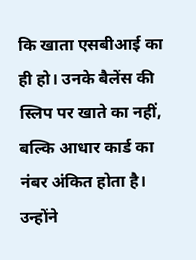कि खाता एसबीआई का ही हो। उनके बैलेंस की स्लिप पर खाते का नहीं, बल्कि आधार कार्ड का नंबर अंकित होता है। उन्होंने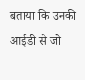बताया कि उनकी आईडी से जो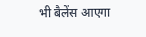भी बैलेंस आएगा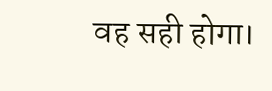वह सही होगा।